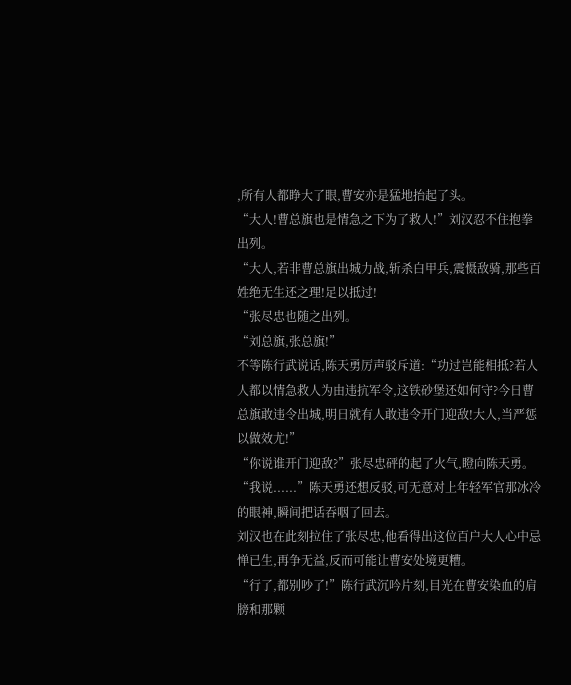,所有人都睁大了眼,曹安亦是猛地抬起了头。
“大人!曹总旗也是情急之下为了救人!”刘汉忍不住抱拳出列。
“大人,若非曹总旗出城力战,斩杀白甲兵,震慑敌骑,那些百姓绝无生还之理!足以抵过!
“张尽忠也随之出列。
“刘总旗,张总旗!”
不等陈行武说话,陈天勇厉声驳斥道:“功过岂能相抵?若人人都以情急救人为由违抗军令,这铁砂堡还如何守?今日曹总旗敢违令出城,明日就有人敢违令开门迎敌!大人,当严惩以做效尤!”
“你说谁开门迎敌?”张尽忠砰的起了火气,瞪向陈天勇。
“我说......”陈天勇还想反驳,可无意对上年轻军官那冰冷的眼神,瞬间把话吞咽了回去。
刘汉也在此刻拉住了张尽忠,他看得出这位百户大人心中忌惮已生,再争无益,反而可能让曹安处境更糟。
“行了,都别吵了!”陈行武沉吟片刻,目光在曹安染血的肩膀和那颗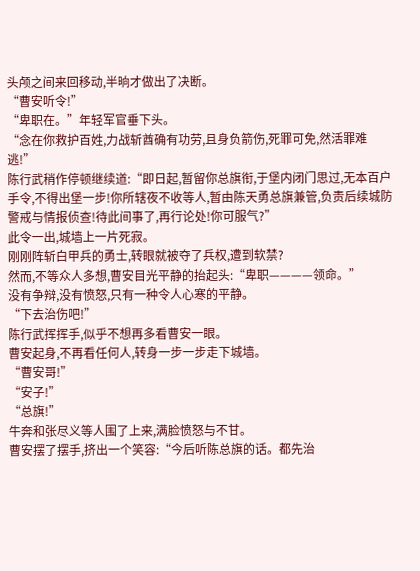头颅之间来回移动,半晌才做出了决断。
“曹安听令!”
“卑职在。”年轻军官垂下头。
“念在你救护百姓,力战斩酋确有功劳,且身负箭伤,死罪可免,然活罪难逃!”
陈行武稍作停顿继续道:“即日起,暂留你总旗衔,于堡内闭门思过,无本百户手令,不得出堡一步!你所辖夜不收等人,暂由陈天勇总旗兼管,负责后续城防警戒与情报侦查!待此间事了,再行论处!你可服气?”
此令一出,城墙上一片死寂。
刚刚阵斩白甲兵的勇士,转眼就被夺了兵权,遭到软禁?
然而,不等众人多想,曹安目光平静的抬起头:“卑职————领命。”
没有争辩,没有愤怒,只有一种令人心寒的平静。
“下去治伤吧!”
陈行武挥挥手,似乎不想再多看曹安一眼。
曹安起身,不再看任何人,转身一步一步走下城墙。
“曹安哥!”
“安子!”
“总旗!”
牛奔和张尽义等人围了上来,满脸愤怒与不甘。
曹安摆了摆手,挤出一个笑容:“今后听陈总旗的话。都先治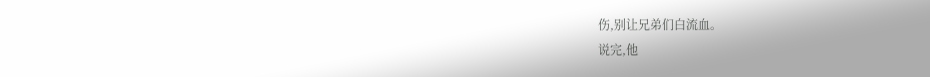伤,别让兄弟们白流血。
说完,他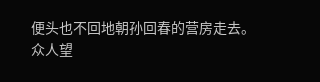便头也不回地朝孙回春的营房走去。
众人望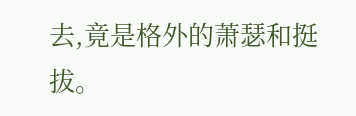去,竟是格外的萧瑟和挺拔。